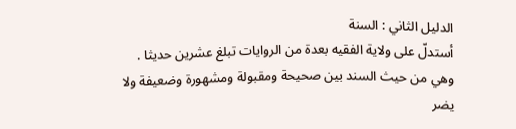الدليل الثاني : السنة
أستدلّ على ولاية الفقيه بعدة من الروايات تبلغ عشرين حديثا .
وهي من حيث السند بين صحيحة ومقبولة ومشهورة وضعيفة ولا يضر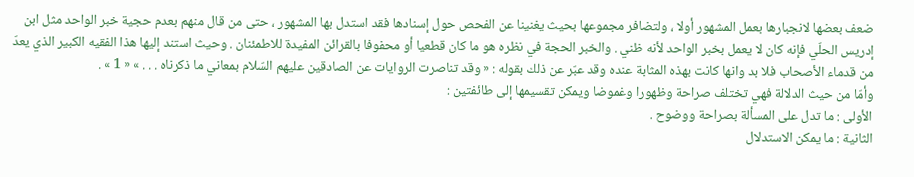ضعف بعضها لانجبارها بعمل المشهور أولا ، ولتضافر مجموعها بحيث يغنينا عن الفحص حول إسنادها فقد استدل بها المشهور ، حتى من قال منهم بعدم حجية خبر الواحد مثل ابن إدريس الحلّي فإنه كان لا يعمل بخبر الواحد لأنه ظني . والخبر الحجة في نظره هو ما كان قطعيا أو محفوفا بالقرائن المفيدة للاطمئنان . وحيث استند إليها هذا الفقيه الكبير الذي يعدّ من قدماء الأصحاب فلا بد وانها كانت بهذه المثابة عنده وقد عبّر عن ذلك بقوله : « وقد تناصرت الروايات عن الصادقين عليهم السّلام بمعاني ما ذكرناه . . . » « 1 » .
وأمّا من حيث الدلالة فهي تختلف صراحة وظهورا وغموضا ويمكن تقسيمها إلى طائفتين :
الأولى : ما تدل على المسألة بصراحة ووضوح .
الثانية : ما يمكن الاستدلال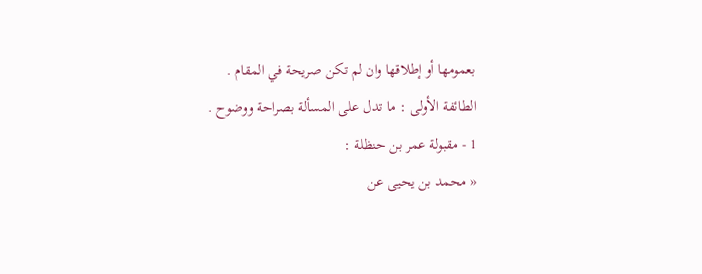بعمومها أو إطلاقها وان لم تكن صريحة في المقام .
الطائفة الأولى : ما تدل على المسألة بصراحة ووضوح .
1 - مقبولة عمر بن حنظلة :
« محمد بن يحيى عن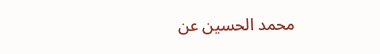محمد الحسين عن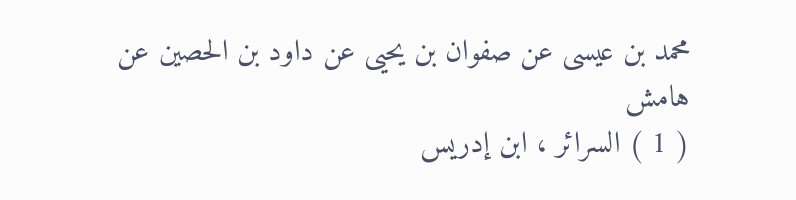محمد بن عيسى عن صفوان بن يحيى عن داود بن الحصين عن
هامش
( 1 ) السرائر ، ابن إدريس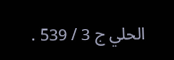الحلي ج 3 / 539 .